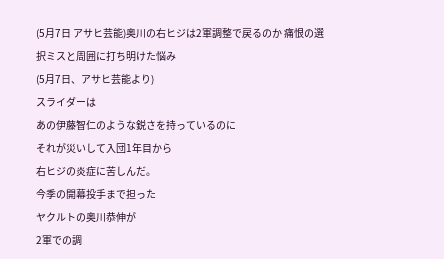(5月7日 アサヒ芸能)奥川の右ヒジは2軍調整で戻るのか 痛恨の選択ミスと周囲に打ち明けた悩み
(5月7日、アサヒ芸能より)
スライダーは
あの伊藤智仁のような鋭さを持っているのに
それが災いして入団1年目から
右ヒジの炎症に苦しんだ。
今季の開幕投手まで担った
ヤクルトの奥川恭伸が
2軍での調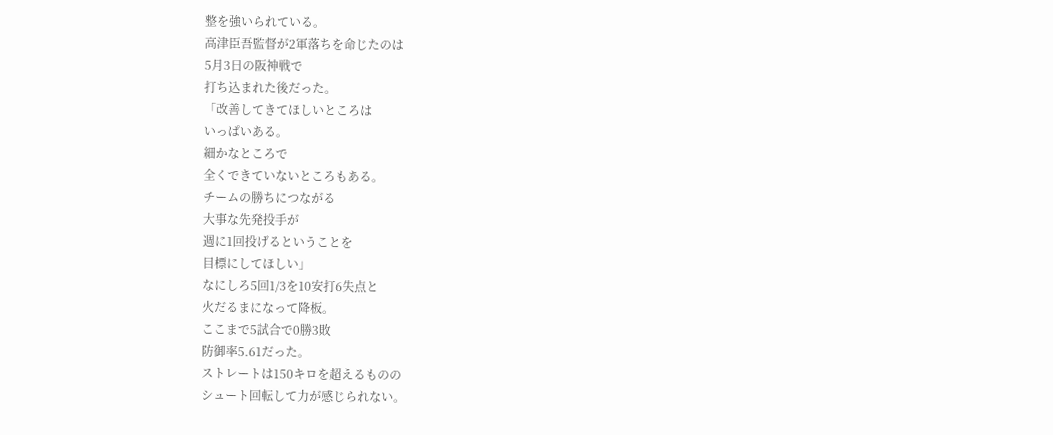整を強いられている。
高津臣吾監督が2軍落ちを命じたのは
5月3日の阪神戦で
打ち込まれた後だった。
「改善してきてほしいところは
いっぱいある。
細かなところで
全くできていないところもある。
チームの勝ちにつながる
大事な先発投手が
週に1回投げるということを
目標にしてほしい」
なにしろ5回1/3を10安打6失点と
火だるまになって降板。
ここまで5試合で0勝3敗
防御率5.61だった。
ストレートは150キロを超えるものの
シュート回転して力が感じられない。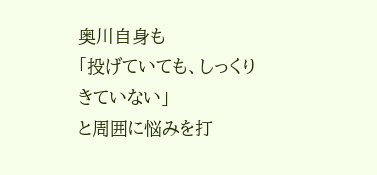奥川自身も
「投げていても、しっくりきていない」
と周囲に悩みを打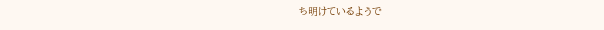ち明けているようで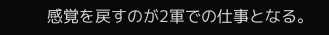感覚を戻すのが2軍での仕事となる。